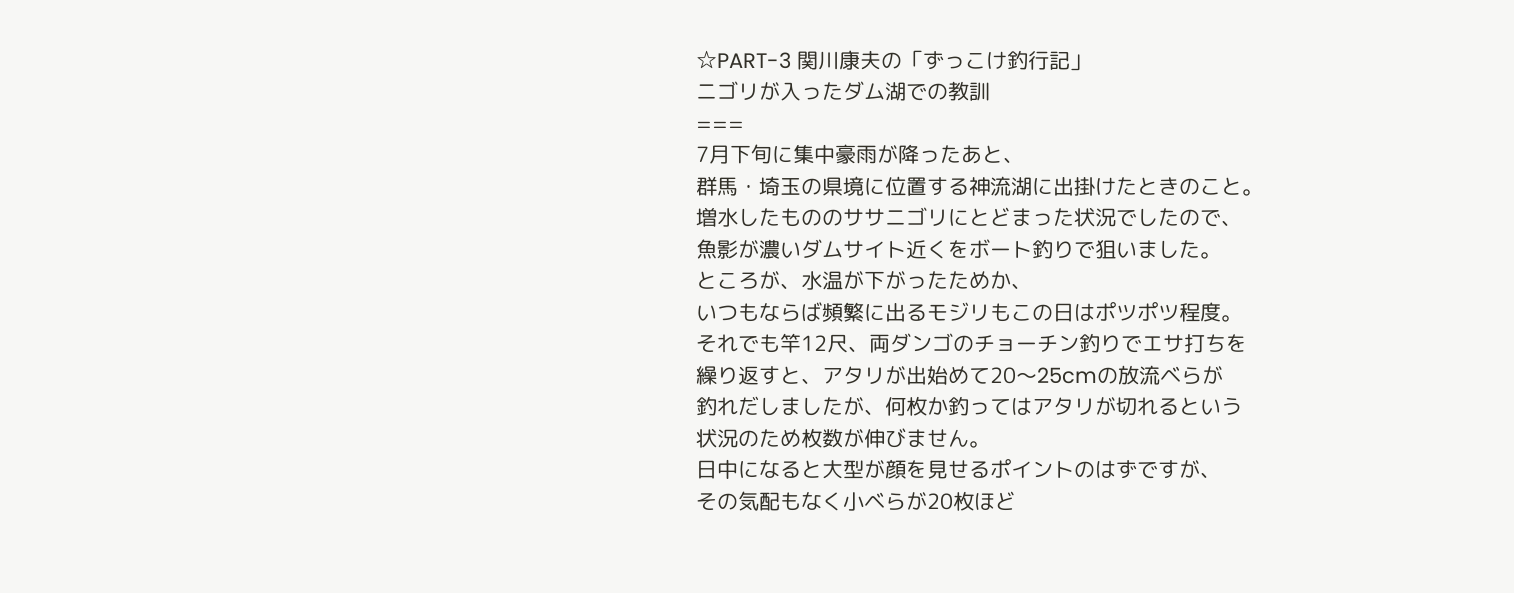☆PART-3 関川康夫の「ずっこけ釣行記」
ニゴリが入ったダム湖での教訓
===
7月下旬に集中豪雨が降ったあと、
群馬・埼玉の県境に位置する神流湖に出掛けたときのこと。
増水したもののササニゴリにとどまった状況でしたので、
魚影が濃いダムサイト近くをボート釣りで狙いました。
ところが、水温が下がったためか、
いつもならば頻繁に出るモジリもこの日はポツポツ程度。
それでも竿12尺、両ダンゴのチョーチン釣りでエサ打ちを
繰り返すと、アタリが出始めて20〜25cmの放流ベらが
釣れだしましたが、何枚か釣ってはアタリが切れるという
状況のため枚数が伸びません。
日中になると大型が顔を見せるポイントのはずですが、
その気配もなく小ベらが20枚ほど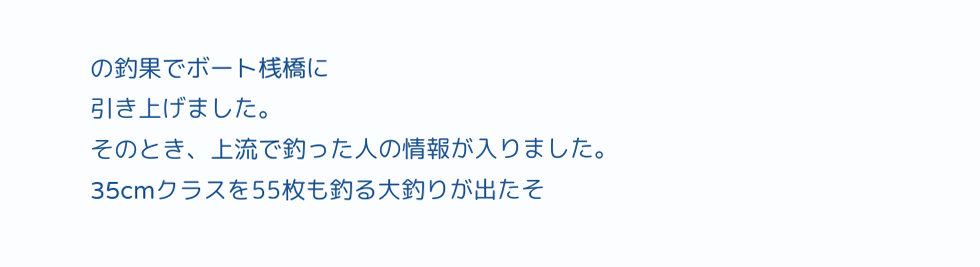の釣果でボート桟橋に
引き上げました。
そのとき、上流で釣った人の情報が入りました。
35cmクラスを55枚も釣る大釣りが出たそ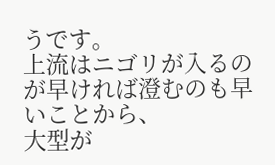うです。
上流はニゴリが入るのが早ければ澄むのも早いことから、
大型が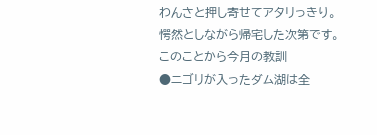わんさと押し寄せてアタリっきり。
愕然としながら帰宅した次第です。
このことから今月の教訓
●ニゴリが入ったダム湖は全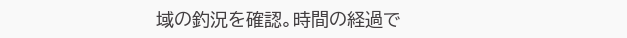域の釣況を確認。時間の経過で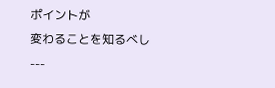ポイントが
変わることを知るべし
---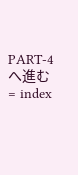PART-4 へ進む
= index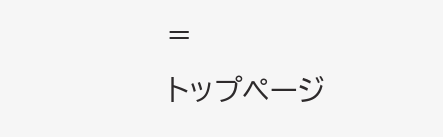=
トップページ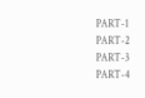PART-1
PART-2
PART-3
PART-4